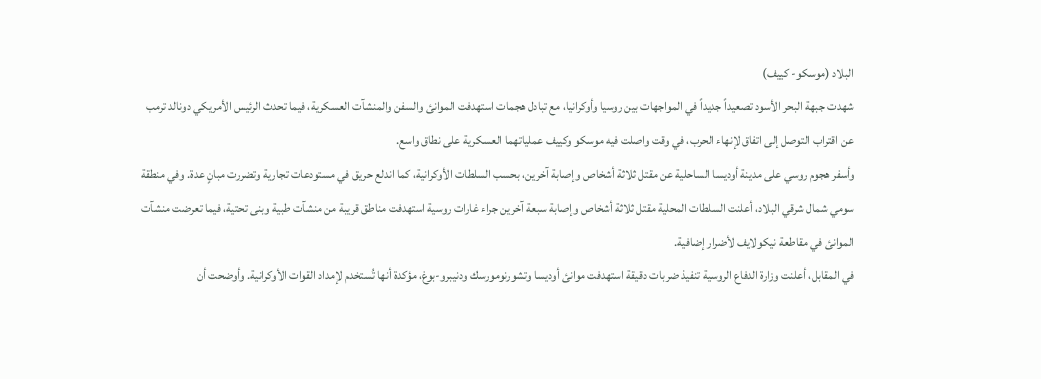البلاد (موسكو- كييف)
شهدت جبهة البحر الأسود تصعيداً جديداً في المواجهات بين روسيا وأوكرانيا، مع تبادل هجمات استهدفت الموانئ والسفن والمنشآت العسكرية، فيما تحدث الرئيس الأمريكي دونالد ترمب عن اقتراب التوصل إلى اتفاق لإنهاء الحرب، في وقت واصلت فيه موسكو وكييف عملياتهما العسكرية على نطاق واسع.
وأسفر هجوم روسي على مدينة أوديسا الساحلية عن مقتل ثلاثة أشخاص وإصابة آخرين، بحسب السلطات الأوكرانية، كما اندلع حريق في مستودعات تجارية وتضررت مبانٍ عدة. وفي منطقة سومي شمال شرقي البلاد، أعلنت السلطات المحلية مقتل ثلاثة أشخاص وإصابة سبعة آخرين جراء غارات روسية استهدفت مناطق قريبة من منشآت طبية وبنى تحتية، فيما تعرضت منشآت الموانئ في مقاطعة نيكولايف لأضرار إضافية.
في المقابل، أعلنت وزارة الدفاع الروسية تنفيذ ضربات دقيقة استهدفت موانئ أوديسا وتشورنومورسك ودنيبرو-بوغ، مؤكدة أنها تُستخدم لإمداد القوات الأوكرانية. وأوضحت أن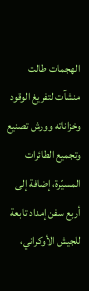الهجمات طالت منشآت لتفريغ الوقود وخزاناته وورش تصنيع وتجميع الطائرات المسيّرة، إضافة إلى أربع سفن إمداد تابعة للجيش الأوكراني،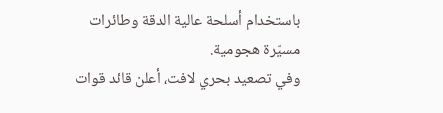باستخدام أسلحة عالية الدقة وطائرات مسيّرة هجومية.
وفي تصعيد بحري لافت، أعلن قائد قوات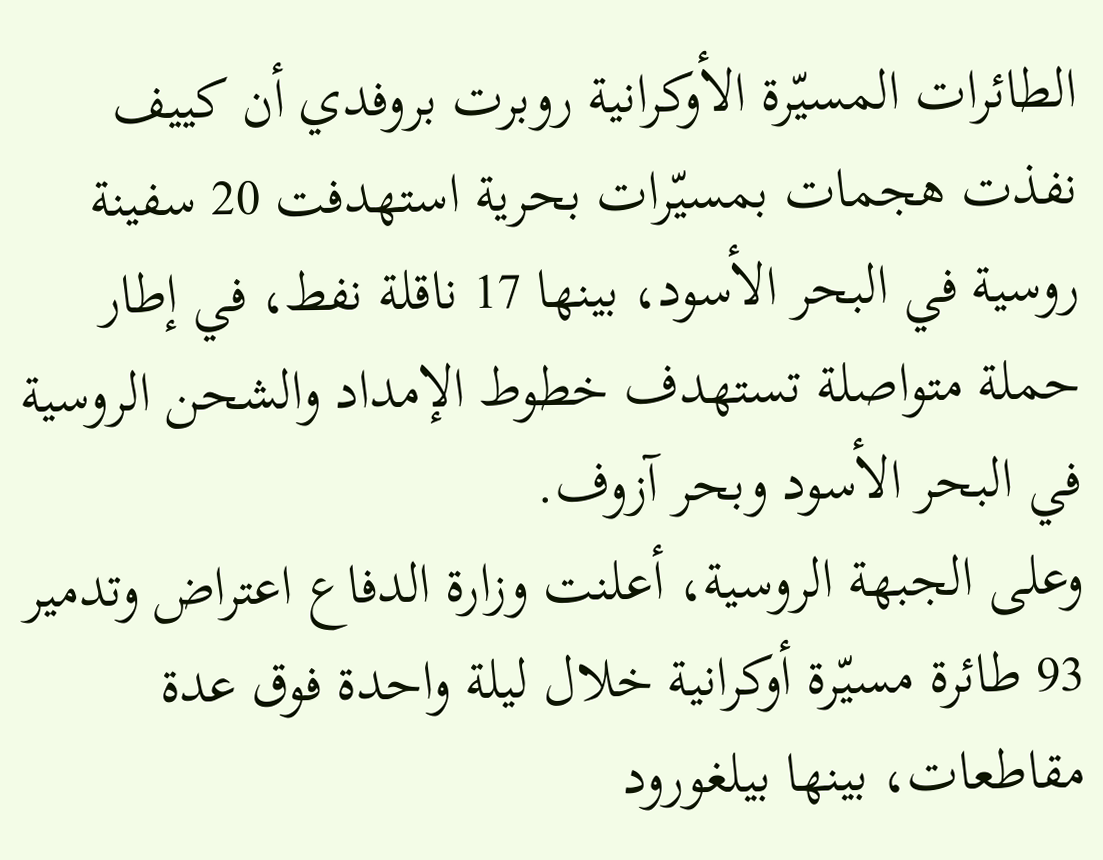الطائرات المسيّرة الأوكرانية روبرت بروفدي أن كييف نفذت هجمات بمسيّرات بحرية استهدفت 20 سفينة روسية في البحر الأسود، بينها 17 ناقلة نفط، في إطار حملة متواصلة تستهدف خطوط الإمداد والشحن الروسية في البحر الأسود وبحر آزوف.
وعلى الجبهة الروسية، أعلنت وزارة الدفاع اعتراض وتدمير 93 طائرة مسيّرة أوكرانية خلال ليلة واحدة فوق عدة مقاطعات، بينها بيلغورود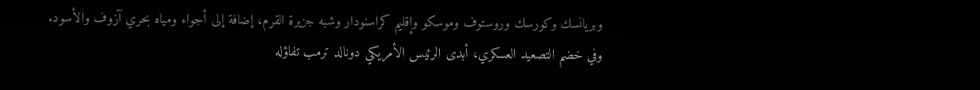وبريانسك وكورسك وروستوف وموسكو وإقليم كراسنودار وشبه جزيرة القرم، إضافة إلى أجواء ومياه بحري آزوف والأسود.
وفي خضم التصعيد العسكري، أبدى الرئيس الأمريكي دونالد ترمب تفاؤله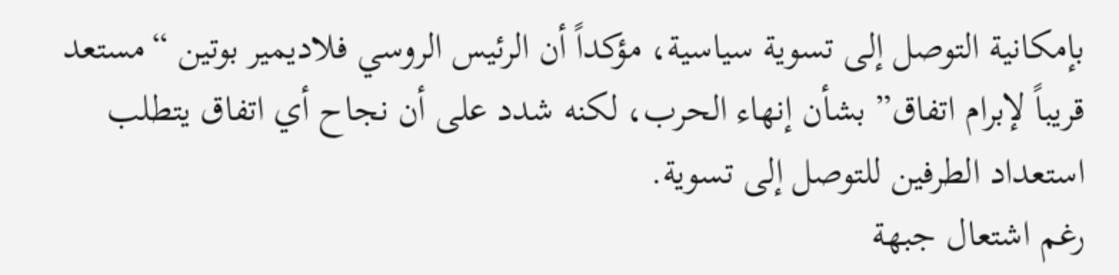بإمكانية التوصل إلى تسوية سياسية، مؤكداً أن الرئيس الروسي فلاديمير بوتين “مستعد قريباً لإبرام اتفاق” بشأن إنهاء الحرب، لكنه شدد على أن نجاح أي اتفاق يتطلب استعداد الطرفين للتوصل إلى تسوية.
رغم اشتعال جبهة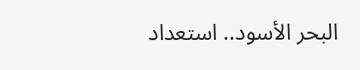البحر الأسود.. استعداد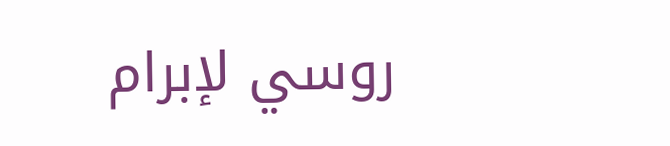روسي لإبرام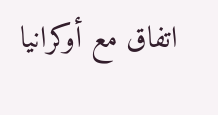اتفاق مع أوكرانيا